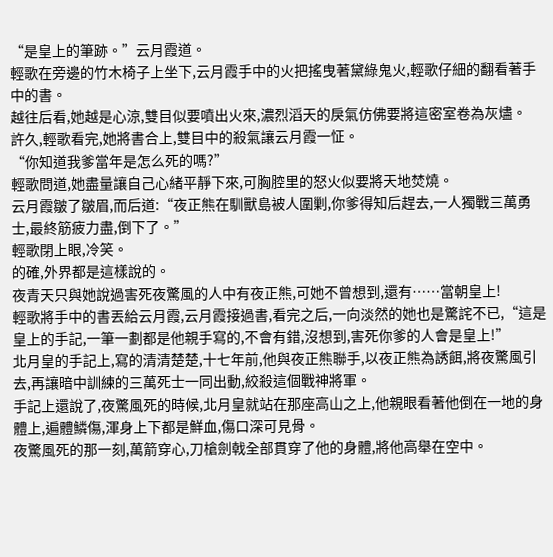“是皇上的筆跡。”云月霞道。
輕歌在旁邊的竹木椅子上坐下,云月霞手中的火把搖曳著黛綠鬼火,輕歌仔細的翻看著手中的書。
越往后看,她越是心涼,雙目似要噴出火來,濃烈滔天的戾氣仿佛要將這密室卷為灰燼。
許久,輕歌看完,她將書合上,雙目中的殺氣讓云月霞一怔。
“你知道我爹當年是怎么死的嗎?”
輕歌問道,她盡量讓自己心緒平靜下來,可胸腔里的怒火似要將天地焚燒。
云月霞皺了皺眉,而后道:“夜正熊在馴獸島被人圍剿,你爹得知后趕去,一人獨戰三萬勇士,最終筋疲力盡,倒下了。”
輕歌閉上眼,冷笑。
的確,外界都是這樣說的。
夜青天只與她說過害死夜驚風的人中有夜正熊,可她不曾想到,還有……當朝皇上!
輕歌將手中的書丟給云月霞,云月霞接過書,看完之后,一向淡然的她也是驚詫不已,“這是皇上的手記,一筆一劃都是他親手寫的,不會有錯,沒想到,害死你爹的人會是皇上!”
北月皇的手記上,寫的清清楚楚,十七年前,他與夜正熊聯手,以夜正熊為誘餌,將夜驚風引去,再讓暗中訓練的三萬死士一同出動,絞殺這個戰神將軍。
手記上還說了,夜驚風死的時候,北月皇就站在那座高山之上,他親眼看著他倒在一地的身體上,遍體鱗傷,渾身上下都是鮮血,傷口深可見骨。
夜驚風死的那一刻,萬箭穿心,刀槍劍戟全部貫穿了他的身體,將他高舉在空中。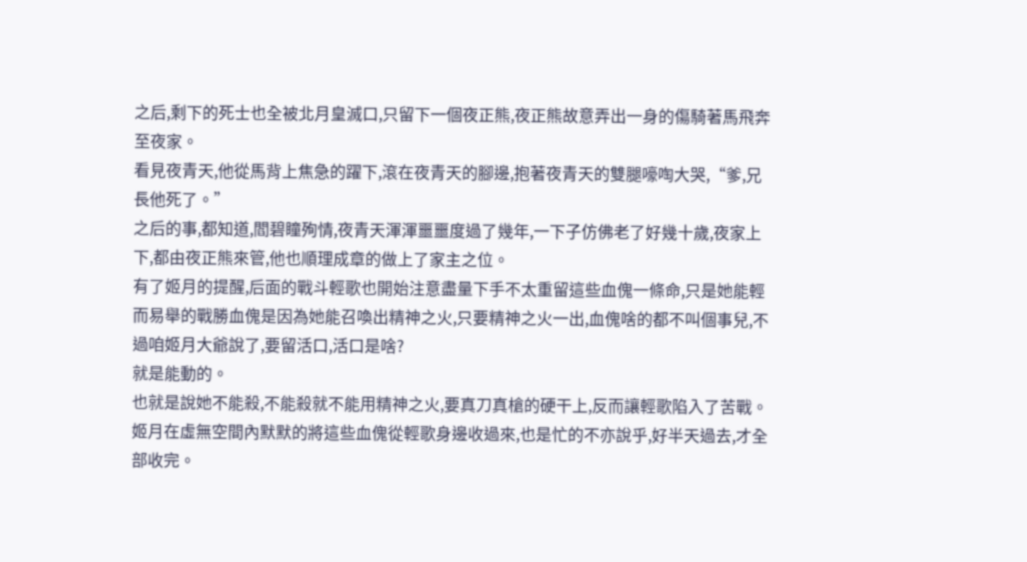之后,剩下的死士也全被北月皇滅口,只留下一個夜正熊,夜正熊故意弄出一身的傷騎著馬飛奔至夜家。
看見夜青天,他從馬背上焦急的躍下,滾在夜青天的腳邊,抱著夜青天的雙腿嚎啕大哭,“爹,兄長他死了。”
之后的事,都知道,閻碧瞳殉情,夜青天渾渾噩噩度過了幾年,一下子仿佛老了好幾十歲,夜家上下,都由夜正熊來管,他也順理成章的做上了家主之位。
有了姬月的提醒,后面的戰斗輕歌也開始注意盡量下手不太重留這些血傀一條命,只是她能輕而易舉的戰勝血傀是因為她能召喚出精神之火,只要精神之火一出,血傀啥的都不叫個事兒,不過咱姬月大爺說了,要留活口,活口是啥?
就是能動的。
也就是說她不能殺,不能殺就不能用精神之火,要真刀真槍的硬干上,反而讓輕歌陷入了苦戰。
姬月在虛無空間內默默的將這些血傀從輕歌身邊收過來,也是忙的不亦說乎,好半天過去,才全部收完。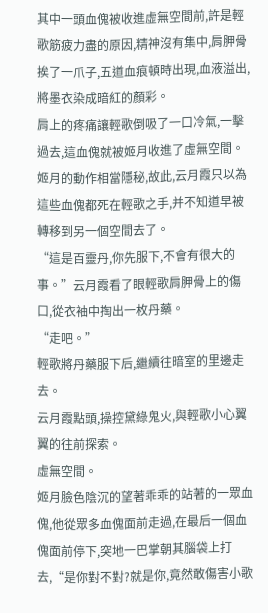其中一頭血傀被收進虛無空間前,許是輕歌筋疲力盡的原因,精神沒有集中,肩胛骨挨了一爪子,五道血痕頓時出現,血液溢出,將墨衣染成暗紅的顏彩。
肩上的疼痛讓輕歌倒吸了一口冷氣,一擊過去,這血傀就被姬月收進了虛無空間。
姬月的動作相當隱秘,故此,云月霞只以為這些血傀都死在輕歌之手,并不知道早被轉移到另一個空間去了。
“這是百靈丹,你先服下,不會有很大的事。”云月霞看了眼輕歌肩胛骨上的傷口,從衣袖中掏出一枚丹藥。
“走吧。”
輕歌將丹藥服下后,繼續往暗室的里邊走去。
云月霞點頭,操控黛綠鬼火,與輕歌小心翼翼的往前探索。
虛無空間。
姬月臉色陰沉的望著乖乖的站著的一眾血傀,他從眾多血傀面前走過,在最后一個血傀面前停下,突地一巴掌朝其腦袋上打去,“是你對不對?就是你,竟然敢傷害小歌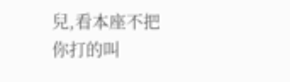兒,看本座不把你打的叫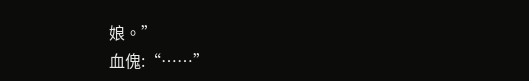娘。”
血傀:“……”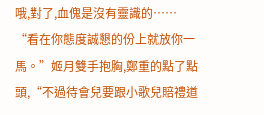哦,對了,血傀是沒有靈識的……
“看在你態度誠懇的份上就放你一馬。”姬月雙手抱胸,鄭重的點了點頭,“不過待會兒要跟小歌兒賠禮道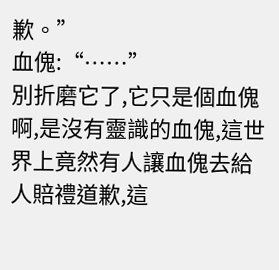歉。”
血傀:“……”
別折磨它了,它只是個血傀啊,是沒有靈識的血傀,這世界上竟然有人讓血傀去給人賠禮道歉,這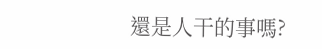還是人干的事嗎?